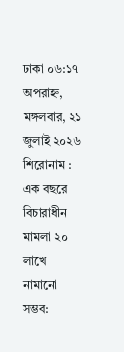ঢাকা ০৬:১৭ অপরাহ্ন, মঙ্গলবার, ২১ জুলাই ২০২৬
শিরোনাম :
এক বছরে বিচারাধীন মামলা ২০ লাখে নামানো সম্ভব: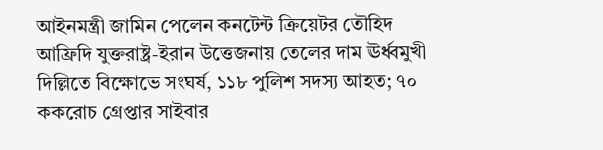আইনমন্ত্রী জামিন পেলেন কনটেন্ট ক্রিয়েটর তৌহিদ আফ্রিদি যুক্তরাষ্ট্র-ইরান উত্তেজনায় তেলের দাম ঊর্ধ্বমুখী দিল্লিতে বিক্ষোভে সংঘর্ষ, ১১৮ পুলিশ সদস্য আহত; ৭০ ককরোচ গ্রেপ্তার সাইবার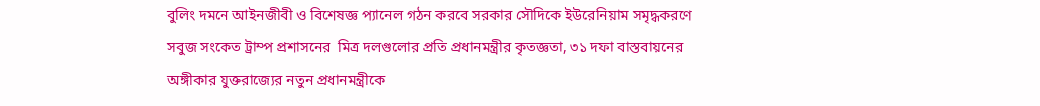বুলিং দমনে আইনজীবী ও বিশেষজ্ঞ প্যানেল গঠন করবে সরকার সৌদিকে ইউরেনিয়াম সমৃদ্ধকরণে সবুজ সংকেত ট্রাম্প প্রশাসনের  মিত্র দলগুলোর প্রতি প্রধানমন্ত্রীর কৃতজ্ঞতা, ৩১ দফা বাস্তবায়নের অঙ্গীকার যুক্তরাজ্যের নতুন প্রধানমন্ত্রীকে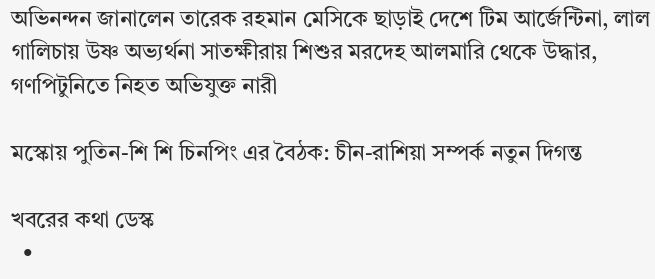অভিনন্দন জানালেন তারেক রহমান মেসিকে ছাড়াই দেশে টিম আর্জেন্টিনা, লাল গালিচায় উষ্ণ অভ্যর্থনা সাতক্ষীরায় শিশুর মরদেহ আলমারি থেকে উদ্ধার, গণপিটুনিতে নিহত অভিযুক্ত নারী

মস্কোয় পুতিন-শি শি চিনপিং এর বৈঠক: চীন-রাশিয়া সম্পর্ক নতুন দিগন্ত

খবরের কথা ডেস্ক
  •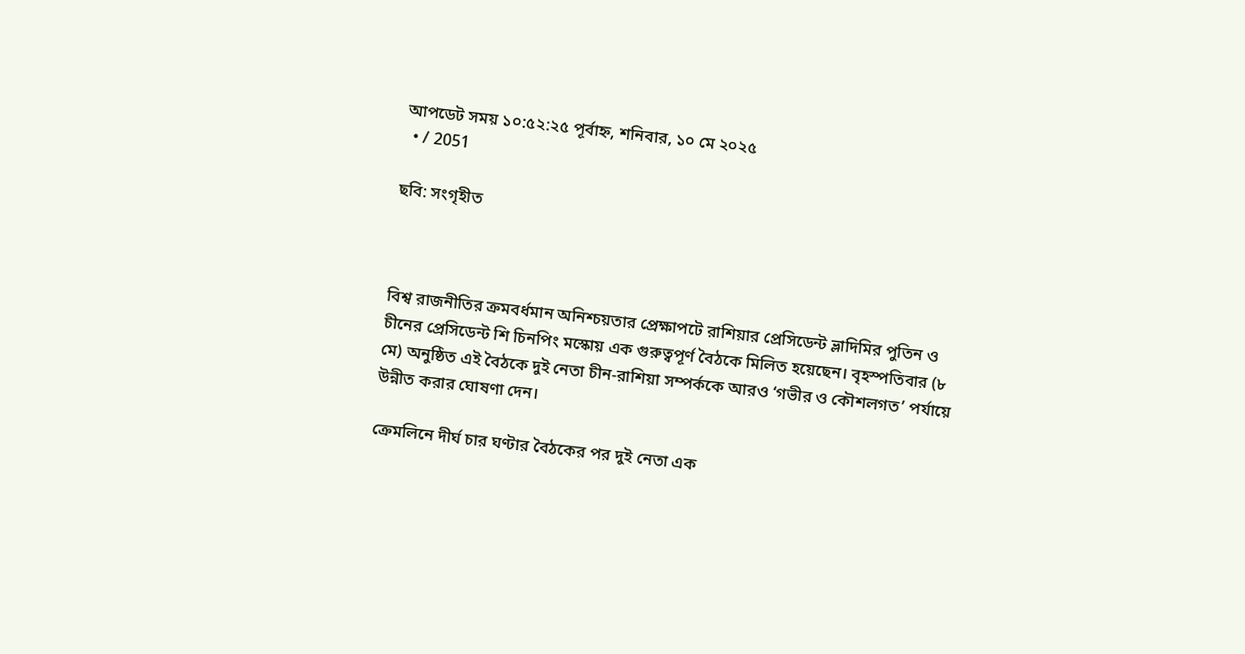আপডেট সময় ১০:৫২:২৫ পূর্বাহ্ন, শনিবার, ১০ মে ২০২৫
  • / 2051

ছবি: সংগৃহীত



বিশ্ব রাজনীতির ক্রমবর্ধমান অনিশ্চয়তার প্রেক্ষাপটে রাশিয়ার প্রেসিডেন্ট ভ্লাদিমির পুতিন ও চীনের প্রেসিডেন্ট শি চিনপিং মস্কোয় এক গুরুত্বপূর্ণ বৈঠকে মিলিত হয়েছেন। বৃহস্পতিবার (৮ মে) অনুষ্ঠিত এই বৈঠকে দুই নেতা চীন-রাশিয়া সম্পর্ককে আরও ‘গভীর ও কৌশলগত’ পর্যায়ে উন্নীত করার ঘোষণা দেন।

ক্রেমলিনে দীর্ঘ চার ঘণ্টার বৈঠকের পর দুই নেতা এক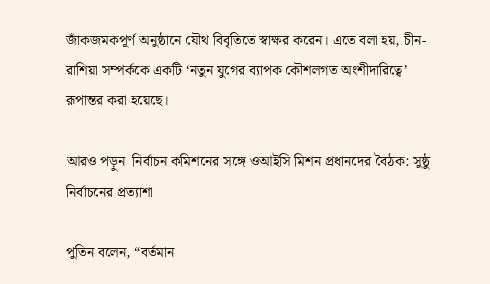জাঁকজমকপূর্ণ অনুষ্ঠানে যৌথ বিবৃতিতে স্বাক্ষর করেন। এতে বলা হয়, চীন-রাশিয়া সম্পর্ককে একটি ‘নতুন যুগের ব্যাপক কৌশলগত অংশীদারিত্বে’ রূপান্তর করা হয়েছে।

আরও পড়ুন  নির্বাচন কমিশনের সঙ্গে ওআইসি মিশন প্রধানদের বৈঠক: সুষ্ঠু নির্বাচনের প্রত্যাশা

পুতিন বলেন, “বর্তমান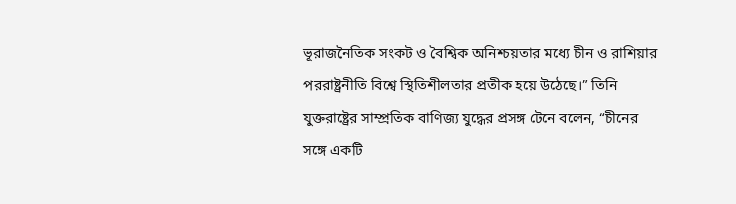ভূরাজনৈতিক সংকট ও বৈশ্বিক অনিশ্চয়তার মধ্যে চীন ও রাশিয়ার পররাষ্ট্রনীতি বিশ্বে স্থিতিশীলতার প্রতীক হয়ে উঠেছে।” তিনি যুক্তরাষ্ট্রের সাম্প্রতিক বাণিজ্য যুদ্ধের প্রসঙ্গ টেনে বলেন, “চীনের সঙ্গে একটি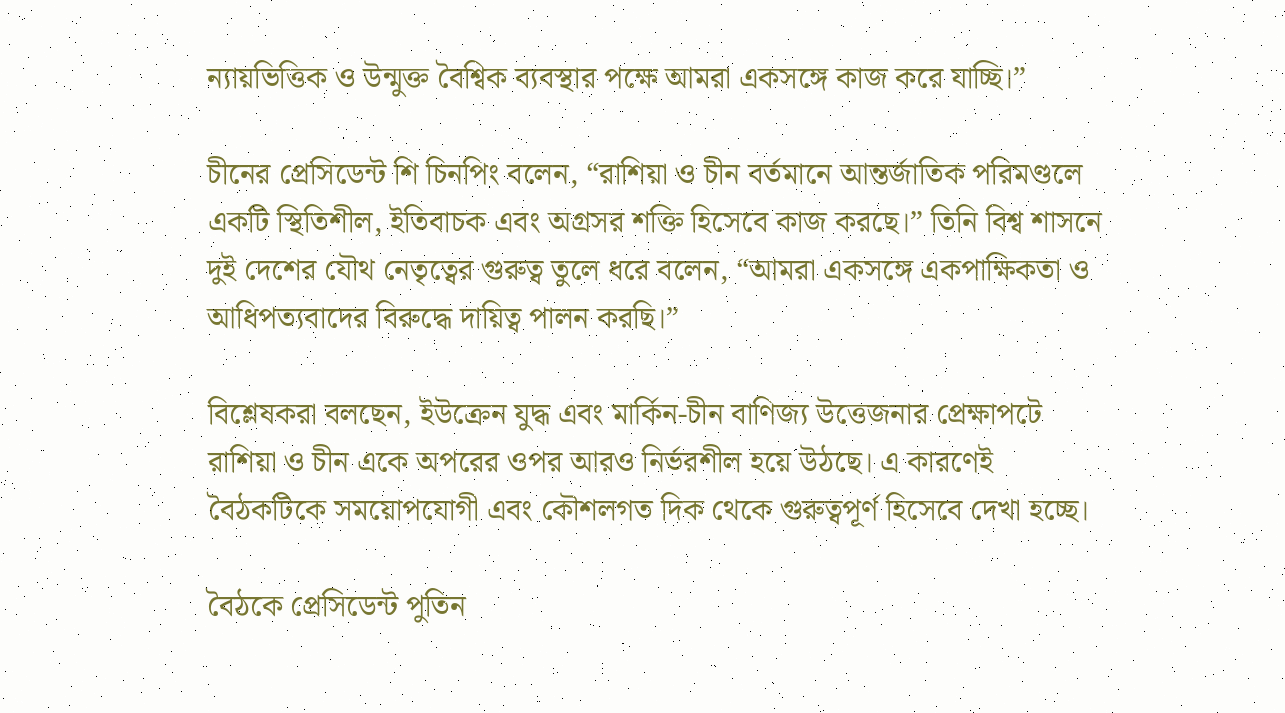ন্যায়ভিত্তিক ও উন্মুক্ত বৈশ্বিক ব্যবস্থার পক্ষে আমরা একসঙ্গে কাজ করে যাচ্ছি।”

চীনের প্রেসিডেন্ট শি চিনপিং বলেন, “রাশিয়া ও চীন বর্তমানে আন্তর্জাতিক পরিমণ্ডলে একটি স্থিতিশীল, ইতিবাচক এবং অগ্রসর শক্তি হিসেবে কাজ করছে।” তিনি বিশ্ব শাসনে দুই দেশের যৌথ নেতৃত্বের গুরুত্ব তুলে ধরে বলেন, “আমরা একসঙ্গে একপাক্ষিকতা ও আধিপত্যবাদের বিরুদ্ধে দায়িত্ব পালন করছি।”

বিশ্লেষকরা বলছেন, ইউক্রেন যুদ্ধ এবং মার্কিন-চীন বাণিজ্য উত্তেজনার প্রেক্ষাপটে রাশিয়া ও চীন একে অপরের ওপর আরও নির্ভরশীল হয়ে উঠছে। এ কারণেই বৈঠকটিকে সময়োপযোগী এবং কৌশলগত দিক থেকে গুরুত্বপূর্ণ হিসেবে দেখা হচ্ছে।

বৈঠকে প্রেসিডেন্ট পুতিন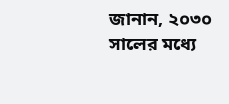জানান, ২০৩০ সালের মধ্যে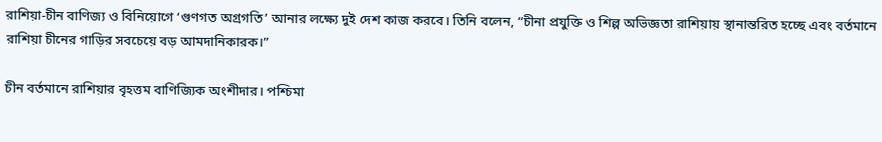রাশিয়া-চীন বাণিজ্য ও বিনিয়োগে ‘গুণগত অগ্রগতি’ আনার লক্ষ্যে দুই দেশ কাজ করবে। তিনি বলেন, “চীনা প্রযুক্তি ও শিল্প অভিজ্ঞতা রাশিয়ায় স্থানান্তরিত হচ্ছে এবং বর্তমানে রাশিয়া চীনের গাড়ির সবচেয়ে বড় আমদানিকারক।”

চীন বর্তমানে রাশিয়ার বৃহত্তম বাণিজ্যিক অংশীদার। পশ্চিমা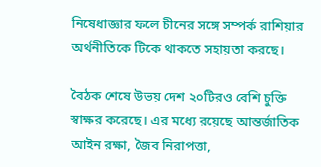নিষেধাজ্ঞার ফলে চীনের সঙ্গে সম্পর্ক রাশিয়ার অর্থনীতিকে টিকে থাকতে সহায়তা করছে।

বৈঠক শেষে উভয় দেশ ২০টিরও বেশি চুক্তি স্বাক্ষর করেছে। এর মধ্যে রয়েছে আন্তর্জাতিক আইন রক্ষা, জৈব নিরাপত্তা,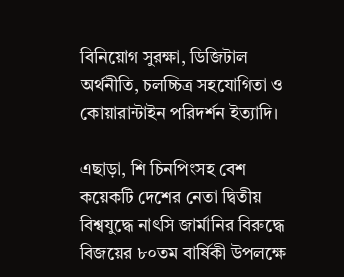বিনিয়োগ সুরক্ষা, ডিজিটাল অর্থনীতি, চলচ্চিত্র সহযোগিতা ও কোয়ারান্টাইন পরিদর্শন ইত্যাদি।

এছাড়া, শি চিনপিংসহ বেশ কয়েকটি দেশের নেতা দ্বিতীয় বিশ্বযুদ্ধে নাৎসি জার্মানির বিরুদ্ধে বিজয়ের ৮০তম বার্ষিকী উপলক্ষে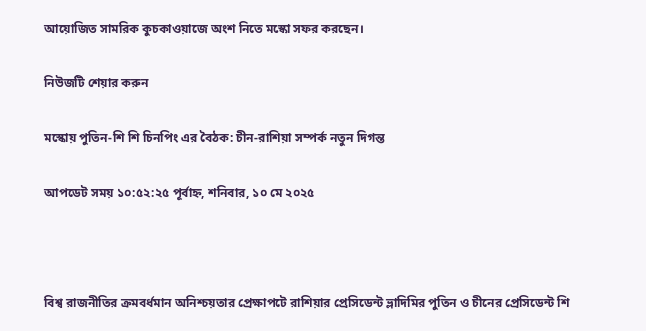আয়োজিত সামরিক কুচকাওয়াজে অংশ নিতে মস্কো সফর করছেন।

নিউজটি শেয়ার করুন

মস্কোয় পুতিন-শি শি চিনপিং এর বৈঠক: চীন-রাশিয়া সম্পর্ক নতুন দিগন্ত

আপডেট সময় ১০:৫২:২৫ পূর্বাহ্ন, শনিবার, ১০ মে ২০২৫



বিশ্ব রাজনীতির ক্রমবর্ধমান অনিশ্চয়তার প্রেক্ষাপটে রাশিয়ার প্রেসিডেন্ট ভ্লাদিমির পুতিন ও চীনের প্রেসিডেন্ট শি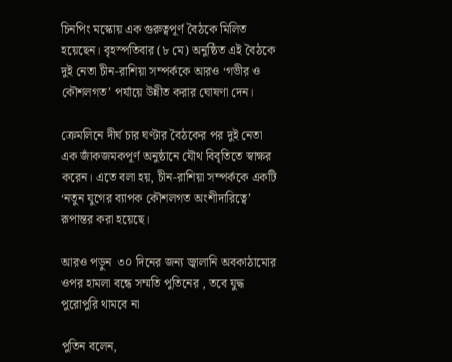চিনপিং মস্কোয় এক গুরুত্বপূর্ণ বৈঠকে মিলিত হয়েছেন। বৃহস্পতিবার (৮ মে) অনুষ্ঠিত এই বৈঠকে দুই নেতা চীন-রাশিয়া সম্পর্ককে আরও ‘গভীর ও কৌশলগত’ পর্যায়ে উন্নীত করার ঘোষণা দেন।

ক্রেমলিনে দীর্ঘ চার ঘণ্টার বৈঠকের পর দুই নেতা এক জাঁকজমকপূর্ণ অনুষ্ঠানে যৌথ বিবৃতিতে স্বাক্ষর করেন। এতে বলা হয়, চীন-রাশিয়া সম্পর্ককে একটি ‘নতুন যুগের ব্যাপক কৌশলগত অংশীদারিত্বে’ রূপান্তর করা হয়েছে।

আরও পড়ুন  ৩০ দিনের জন্য জ্বালানি অবকাঠামোর ওপর হামলা বন্ধে সম্মতি পুতিনের , তবে যুদ্ধ পুরোপুরি থামবে না

পুতিন বলেন,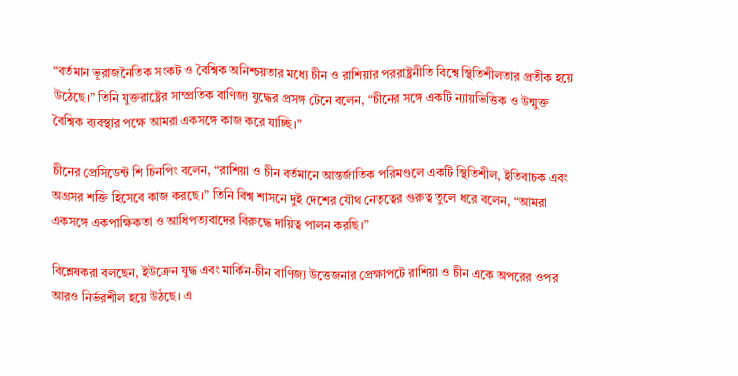“বর্তমান ভূরাজনৈতিক সংকট ও বৈশ্বিক অনিশ্চয়তার মধ্যে চীন ও রাশিয়ার পররাষ্ট্রনীতি বিশ্বে স্থিতিশীলতার প্রতীক হয়ে উঠেছে।” তিনি যুক্তরাষ্ট্রের সাম্প্রতিক বাণিজ্য যুদ্ধের প্রসঙ্গ টেনে বলেন, “চীনের সঙ্গে একটি ন্যায়ভিত্তিক ও উন্মুক্ত বৈশ্বিক ব্যবস্থার পক্ষে আমরা একসঙ্গে কাজ করে যাচ্ছি।”

চীনের প্রেসিডেন্ট শি চিনপিং বলেন, “রাশিয়া ও চীন বর্তমানে আন্তর্জাতিক পরিমণ্ডলে একটি স্থিতিশীল, ইতিবাচক এবং অগ্রসর শক্তি হিসেবে কাজ করছে।” তিনি বিশ্ব শাসনে দুই দেশের যৌথ নেতৃত্বের গুরুত্ব তুলে ধরে বলেন, “আমরা একসঙ্গে একপাক্ষিকতা ও আধিপত্যবাদের বিরুদ্ধে দায়িত্ব পালন করছি।”

বিশ্লেষকরা বলছেন, ইউক্রেন যুদ্ধ এবং মার্কিন-চীন বাণিজ্য উত্তেজনার প্রেক্ষাপটে রাশিয়া ও চীন একে অপরের ওপর আরও নির্ভরশীল হয়ে উঠছে। এ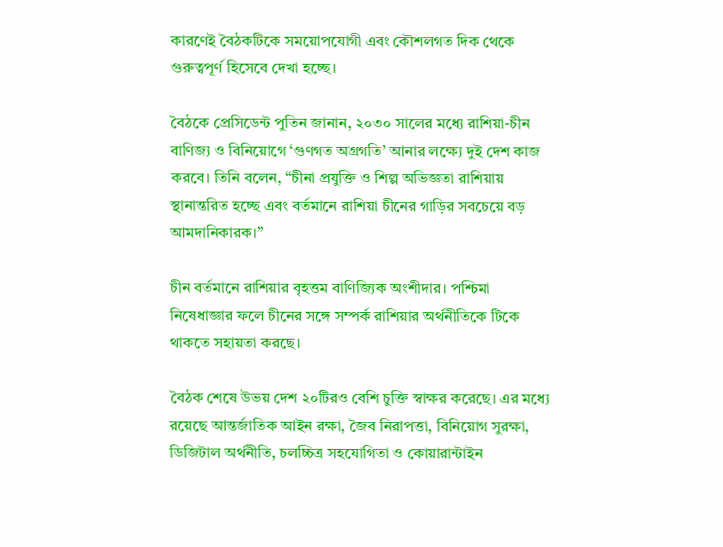কারণেই বৈঠকটিকে সময়োপযোগী এবং কৌশলগত দিক থেকে গুরুত্বপূর্ণ হিসেবে দেখা হচ্ছে।

বৈঠকে প্রেসিডেন্ট পুতিন জানান, ২০৩০ সালের মধ্যে রাশিয়া-চীন বাণিজ্য ও বিনিয়োগে ‘গুণগত অগ্রগতি’ আনার লক্ষ্যে দুই দেশ কাজ করবে। তিনি বলেন, “চীনা প্রযুক্তি ও শিল্প অভিজ্ঞতা রাশিয়ায় স্থানান্তরিত হচ্ছে এবং বর্তমানে রাশিয়া চীনের গাড়ির সবচেয়ে বড় আমদানিকারক।”

চীন বর্তমানে রাশিয়ার বৃহত্তম বাণিজ্যিক অংশীদার। পশ্চিমা নিষেধাজ্ঞার ফলে চীনের সঙ্গে সম্পর্ক রাশিয়ার অর্থনীতিকে টিকে থাকতে সহায়তা করছে।

বৈঠক শেষে উভয় দেশ ২০টিরও বেশি চুক্তি স্বাক্ষর করেছে। এর মধ্যে রয়েছে আন্তর্জাতিক আইন রক্ষা, জৈব নিরাপত্তা, বিনিয়োগ সুরক্ষা, ডিজিটাল অর্থনীতি, চলচ্চিত্র সহযোগিতা ও কোয়ারান্টাইন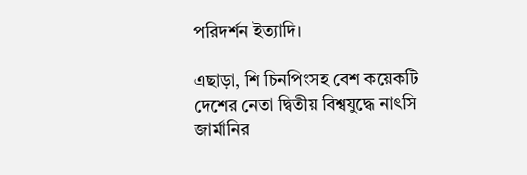পরিদর্শন ইত্যাদি।

এছাড়া, শি চিনপিংসহ বেশ কয়েকটি দেশের নেতা দ্বিতীয় বিশ্বযুদ্ধে নাৎসি জার্মানির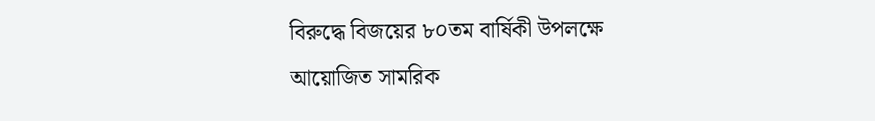বিরুদ্ধে বিজয়ের ৮০তম বার্ষিকী উপলক্ষে আয়োজিত সামরিক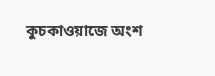কুচকাওয়াজে অংশ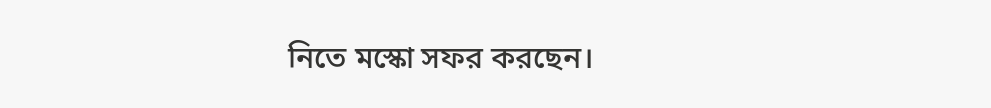নিতে মস্কো সফর করছেন।